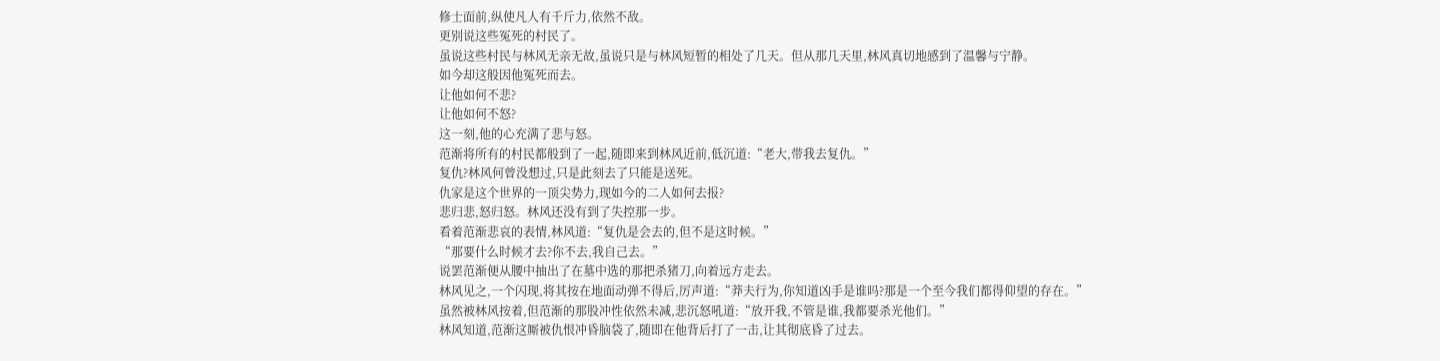修士面前,纵使凡人有千斤力,依然不敌。
更别说这些冤死的村民了。
虽说这些村民与林风无亲无故,虽说只是与林风短暂的相处了几天。但从那几天里,林风真切地感到了温馨与宁静。
如今却这般因他冤死而去。
让他如何不悲?
让他如何不怒?
这一刻,他的心充满了悲与怒。
范渐将所有的村民都般到了一起,随即来到林风近前,低沉道:“老大,带我去复仇。”
复仇?林风何曾没想过,只是此刻去了只能是送死。
仇家是这个世界的一顶尖势力,现如今的二人如何去报?
悲归悲,怒归怒。林风还没有到了失控那一步。
看着范渐悲哀的表情,林风道:“复仇是会去的,但不是这时候。”
“那要什么时候才去?你不去,我自己去。”
说罢范渐便从腰中抽出了在墓中选的那把杀猪刀,向着远方走去。
林风见之,一个闪现,将其按在地面动弹不得后,厉声道:“莽夫行为,你知道凶手是谁吗?那是一个至今我们都得仰望的存在。”
虽然被林风按着,但范渐的那股冲性依然未减,悲沉怒吼道:“放开我,不管是谁,我都要杀光他们。”
林风知道,范渐这厮被仇恨冲昏脑袋了,随即在他背后打了一击,让其彻底昏了过去。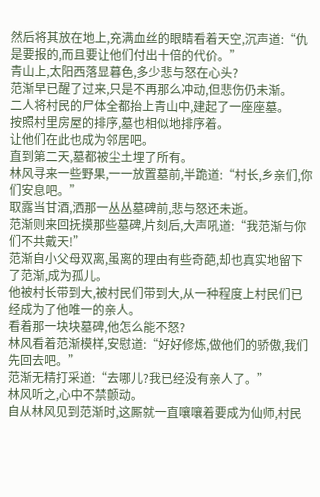然后将其放在地上,充满血丝的眼睛看着天空,沉声道:“仇是要报的,而且要让他们付出十倍的代价。”
青山上,太阳西落显暮色,多少悲与怒在心头?
范渐早已醒了过来,只是不再那么冲动,但悲伤仍未渐。
二人将村民的尸体全都抬上青山中,建起了一座座墓。
按照村里房屋的排序,墓也相似地排序着。
让他们在此也成为邻居吧。
直到第二天,墓都被尘土埋了所有。
林风寻来一些野果,一一放置墓前,半跪道:“村长,乡亲们,你们安息吧。”
取露当甘酒,洒那一丛丛墓碑前,悲与怒还未逝。
范渐则来回抚摸那些墓碑,片刻后,大声吼道:“我范渐与你们不共戴天!”
范渐自小父母双离,虽离的理由有些奇葩,却也真实地留下了范渐,成为孤儿。
他被村长带到大,被村民们带到大,从一种程度上村民们已经成为了他唯一的亲人。
看着那一块块墓碑,他怎么能不怒?
林风看着范渐模样,安慰道:“好好修炼,做他们的骄傲,我们先回去吧。”
范渐无精打采道:“去哪儿?我已经没有亲人了。”
林风听之,心中不禁颤动。
自从林风见到范渐时,这厮就一直嚷嚷着要成为仙师,村民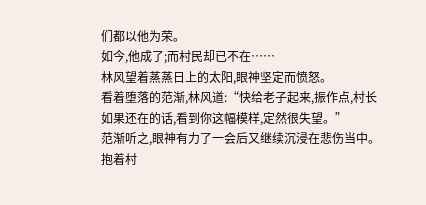们都以他为荣。
如今,他成了;而村民却已不在……
林风望着蒸蒸日上的太阳,眼神坚定而愤怒。
看着堕落的范渐,林风道:“快给老子起来,振作点,村长如果还在的话,看到你这幅模样,定然很失望。”
范渐听之,眼神有力了一会后又继续沉浸在悲伤当中。
抱着村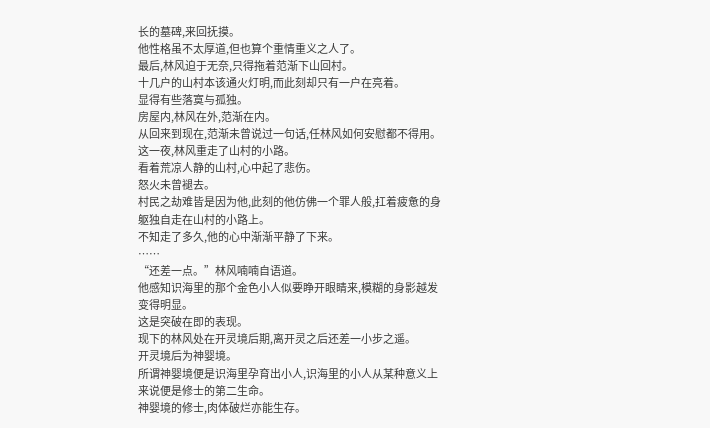长的墓碑,来回抚摸。
他性格虽不太厚道,但也算个重情重义之人了。
最后,林风迫于无奈,只得拖着范渐下山回村。
十几户的山村本该通火灯明,而此刻却只有一户在亮着。
显得有些落寞与孤独。
房屋内,林风在外,范渐在内。
从回来到现在,范渐未曾说过一句话,任林风如何安慰都不得用。
这一夜,林风重走了山村的小路。
看着荒凉人静的山村,心中起了悲伤。
怒火未曾褪去。
村民之劫难皆是因为他,此刻的他仿佛一个罪人般,扛着疲惫的身躯独自走在山村的小路上。
不知走了多久,他的心中渐渐平静了下来。
……
“还差一点。”林风喃喃自语道。
他感知识海里的那个金色小人似要睁开眼睛来,模糊的身影越发变得明显。
这是突破在即的表现。
现下的林风处在开灵境后期,离开灵之后还差一小步之遥。
开灵境后为神婴境。
所谓神婴境便是识海里孕育出小人,识海里的小人从某种意义上来说便是修士的第二生命。
神婴境的修士,肉体破烂亦能生存。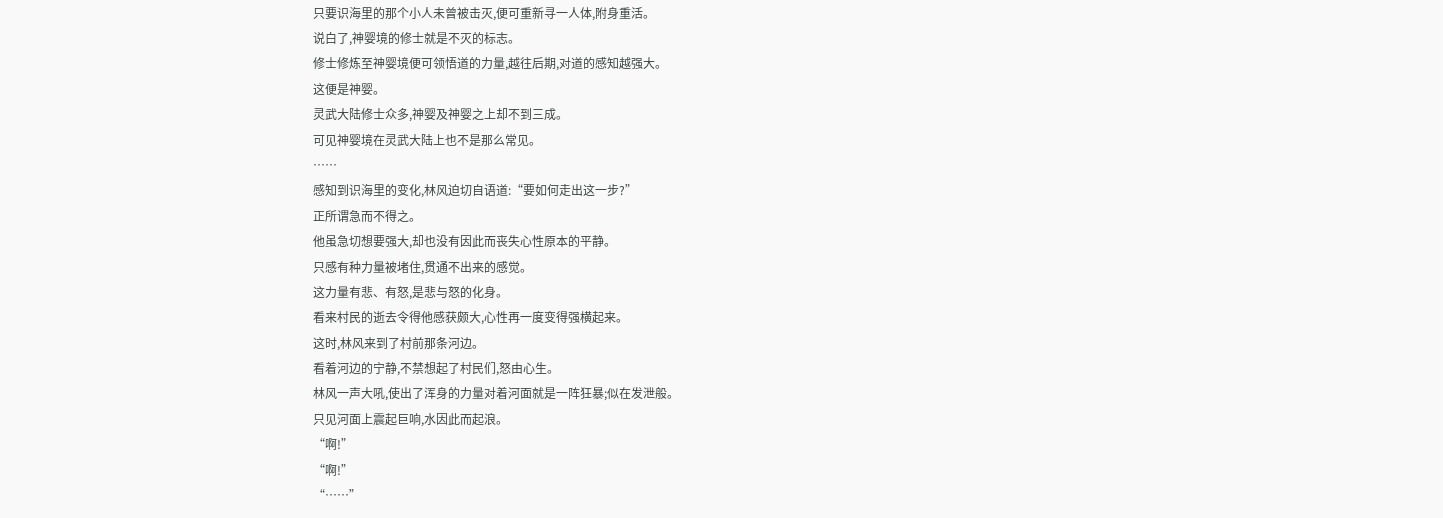只要识海里的那个小人未曾被击灭,便可重新寻一人体,附身重活。
说白了,神婴境的修士就是不灭的标志。
修士修炼至神婴境便可领悟道的力量,越往后期,对道的感知越强大。
这便是神婴。
灵武大陆修士众多,神婴及神婴之上却不到三成。
可见神婴境在灵武大陆上也不是那么常见。
……
感知到识海里的变化,林风迫切自语道:“要如何走出这一步?”
正所谓急而不得之。
他虽急切想要强大,却也没有因此而丧失心性原本的平静。
只感有种力量被堵住,贯通不出来的感觉。
这力量有悲、有怒,是悲与怒的化身。
看来村民的逝去令得他感获颇大,心性再一度变得强横起来。
这时,林风来到了村前那条河边。
看着河边的宁静,不禁想起了村民们,怒由心生。
林风一声大吼,使出了浑身的力量对着河面就是一阵狂暴;似在发泄般。
只见河面上震起巨响,水因此而起浪。
“啊!”
“啊!”
“……”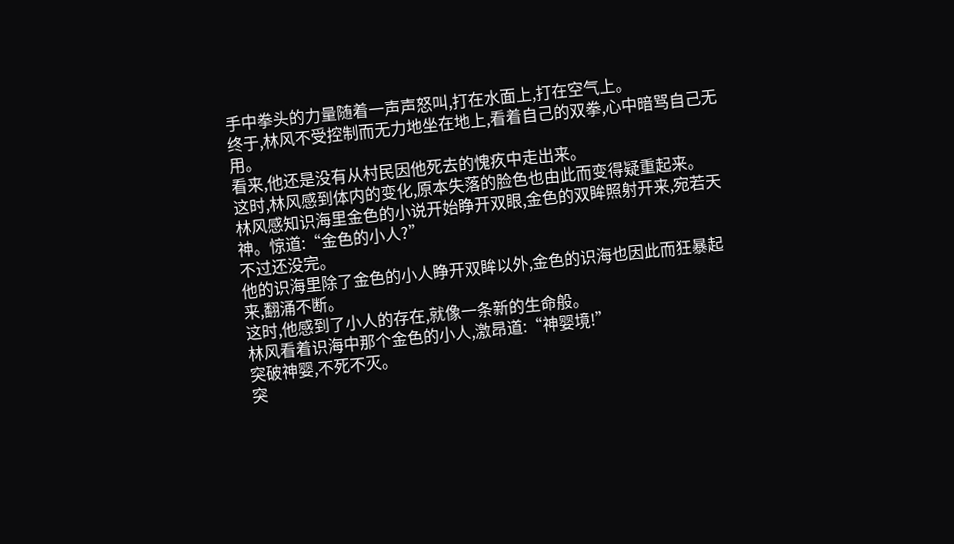手中拳头的力量随着一声声怒叫,打在水面上,打在空气上。
终于,林风不受控制而无力地坐在地上,看着自己的双拳,心中暗骂自己无用。
看来,他还是没有从村民因他死去的愧疚中走出来。
这时,林风感到体内的变化,原本失落的脸色也由此而变得疑重起来。
林风感知识海里金色的小说开始睁开双眼,金色的双眸照射开来,宛若天神。惊道:“金色的小人?”
不过还没完。
他的识海里除了金色的小人睁开双眸以外,金色的识海也因此而狂暴起来,翻涌不断。
这时,他感到了小人的存在,就像一条新的生命般。
林风看着识海中那个金色的小人,激昂道:“神婴境!”
突破神婴,不死不灭。
突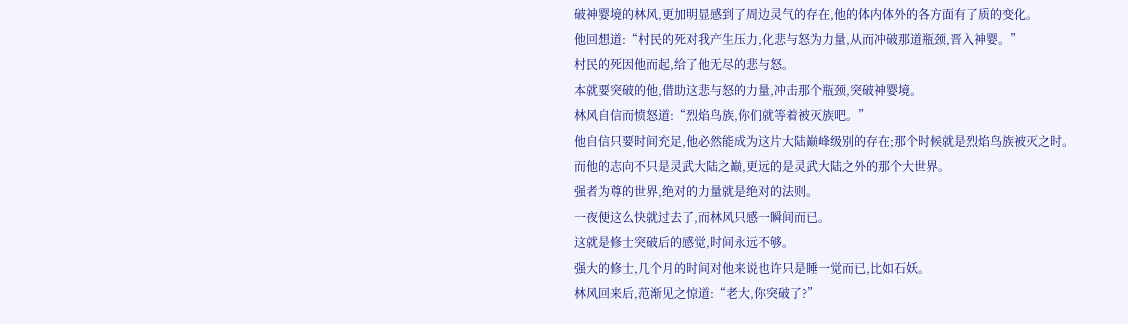破神婴境的林风,更加明显感到了周边灵气的存在,他的体内体外的各方面有了质的变化。
他回想道:“村民的死对我产生压力,化悲与怒为力量,从而冲破那道瓶颈,晋入神婴。”
村民的死因他而起,给了他无尽的悲与怒。
本就要突破的他,借助这悲与怒的力量,冲击那个瓶颈,突破神婴境。
林风自信而愤怒道:“烈焰鸟族,你们就等着被灭族吧。”
他自信只要时间充足,他必然能成为这片大陆巅峰级别的存在;那个时候就是烈焰鸟族被灭之时。
而他的志向不只是灵武大陆之巅,更远的是灵武大陆之外的那个大世界。
强者为尊的世界,绝对的力量就是绝对的法则。
一夜便这么快就过去了,而林风只感一瞬间而已。
这就是修士突破后的感觉,时间永远不够。
强大的修士,几个月的时间对他来说也许只是睡一觉而已,比如石妖。
林风回来后,范渐见之惊道:“老大,你突破了?”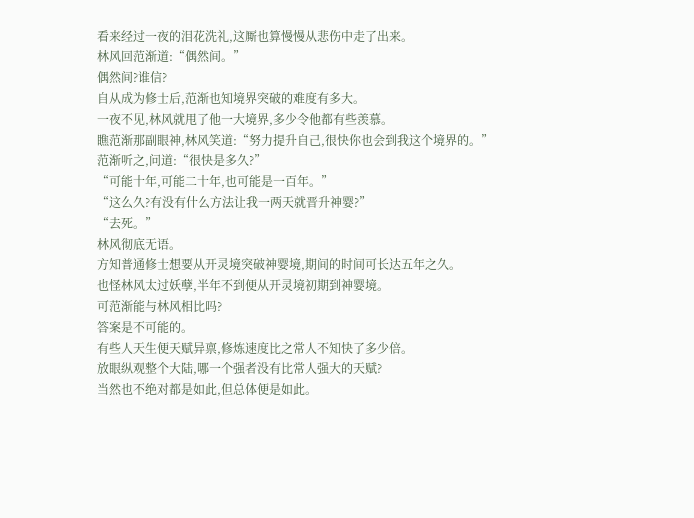看来经过一夜的泪花洗礼,这厮也算慢慢从悲伤中走了出来。
林风回范渐道:“偶然间。”
偶然间?谁信?
自从成为修士后,范渐也知境界突破的难度有多大。
一夜不见,林风就甩了他一大境界,多少令他都有些羡慕。
瞧范渐那副眼神,林风笑道:“努力提升自己,很快你也会到我这个境界的。”
范渐听之,问道:“很快是多久?”
“可能十年,可能二十年,也可能是一百年。”
“这么久?有没有什么方法让我一两天就晋升神婴?”
“去死。”
林风彻底无语。
方知普通修士想要从开灵境突破神婴境,期间的时间可长达五年之久。
也怪林风太过妖孽,半年不到便从开灵境初期到神婴境。
可范渐能与林风相比吗?
答案是不可能的。
有些人天生便天赋异禀,修炼速度比之常人不知快了多少倍。
放眼纵观整个大陆,哪一个强者没有比常人强大的天赋?
当然也不绝对都是如此,但总体便是如此。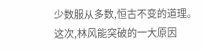少数服从多数,恒古不变的道理。
这次,林风能突破的一大原因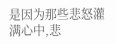是因为那些悲怒灌满心中,悲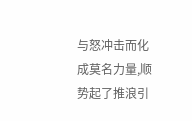与怒冲击而化成莫名力量,顺势起了推浪引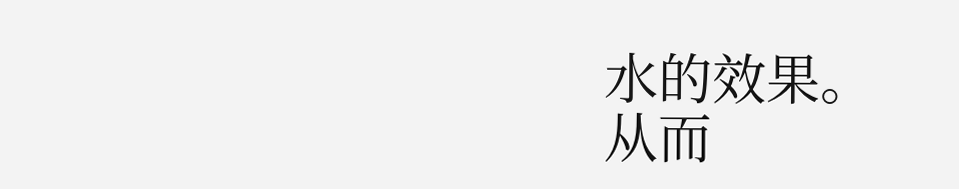水的效果。
从而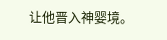让他晋入神婴境。